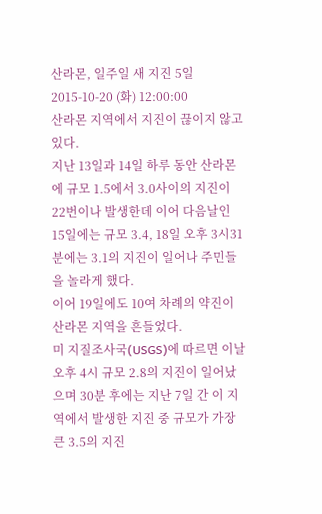산라몬, 일주일 새 지진 5일
2015-10-20 (화) 12:00:00
산라몬 지역에서 지진이 끊이지 않고 있다.
지난 13일과 14일 하루 동안 산라몬에 규모 1.5에서 3.0사이의 지진이 22번이나 발생한데 이어 다음날인 15일에는 규모 3.4, 18일 오후 3시31분에는 3.1의 지진이 일어나 주민들을 놀라게 했다.
이어 19일에도 10여 차례의 약진이 산라몬 지역을 흔들었다.
미 지질조사국(USGS)에 따르면 이날 오후 4시 규모 2.8의 지진이 일어났으며 30분 후에는 지난 7일 간 이 지역에서 발생한 지진 중 규모가 가장 큰 3.5의 지진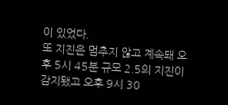이 있었다.
또 지진은 멈추지 않고 계속돼 오후 5시 45분 규모 2.5의 지진이 감지됐고 오후 9시 30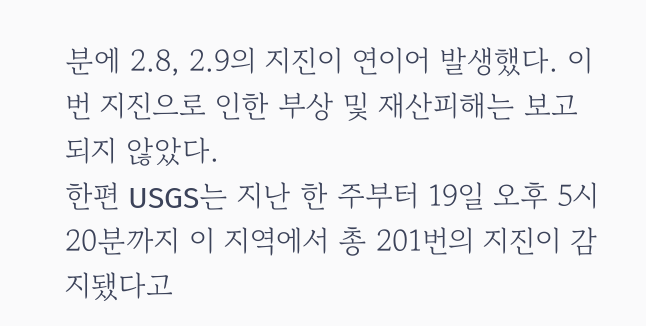분에 2.8, 2.9의 지진이 연이어 발생했다. 이번 지진으로 인한 부상 및 재산피해는 보고 되지 않았다.
한편 USGS는 지난 한 주부터 19일 오후 5시 20분까지 이 지역에서 총 201번의 지진이 감지됐다고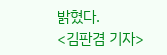밝혔다.
<김판겸 기자>